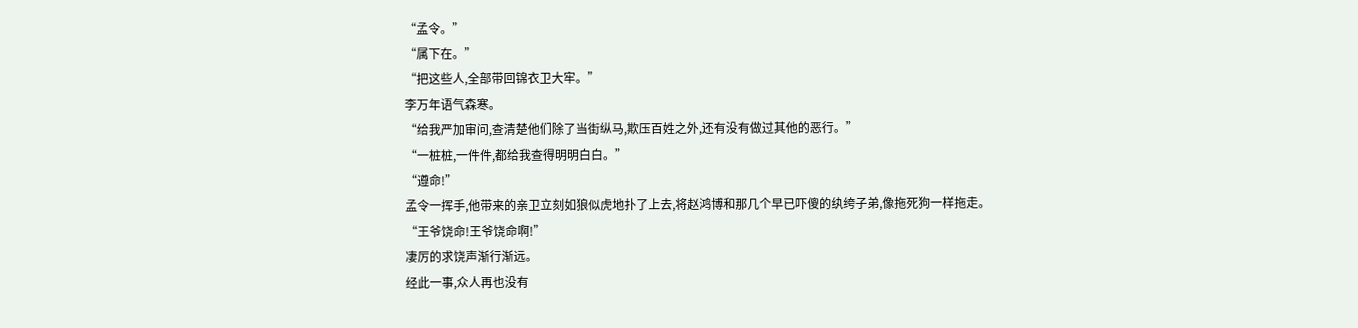“孟令。”
“属下在。”
“把这些人,全部带回锦衣卫大牢。”
李万年语气森寒。
“给我严加审问,查清楚他们除了当街纵马,欺压百姓之外,还有没有做过其他的恶行。”
“一桩桩,一件件,都给我查得明明白白。”
“遵命!”
孟令一挥手,他带来的亲卫立刻如狼似虎地扑了上去,将赵鸿博和那几个早已吓傻的纨绔子弟,像拖死狗一样拖走。
“王爷饶命!王爷饶命啊!”
凄厉的求饶声渐行渐远。
经此一事,众人再也没有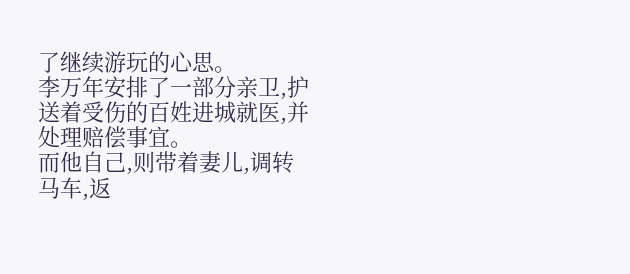了继续游玩的心思。
李万年安排了一部分亲卫,护送着受伤的百姓进城就医,并处理赔偿事宜。
而他自己,则带着妻儿,调转马车,返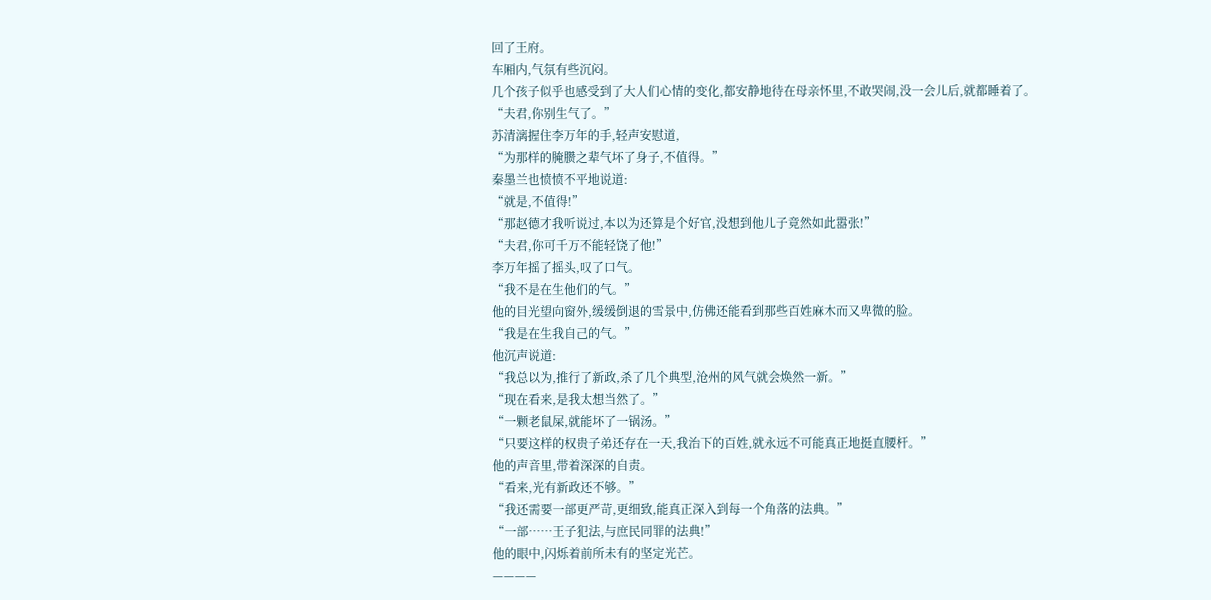回了王府。
车厢内,气氛有些沉闷。
几个孩子似乎也感受到了大人们心情的变化,都安静地待在母亲怀里,不敢哭闹,没一会儿后,就都睡着了。
“夫君,你别生气了。”
苏清漓握住李万年的手,轻声安慰道,
“为那样的腌臜之辈气坏了身子,不值得。”
秦墨兰也愤愤不平地说道:
“就是,不值得!”
“那赵德才我听说过,本以为还算是个好官,没想到他儿子竟然如此嚣张!”
“夫君,你可千万不能轻饶了他!”
李万年摇了摇头,叹了口气。
“我不是在生他们的气。”
他的目光望向窗外,缓缓倒退的雪景中,仿佛还能看到那些百姓麻木而又卑微的脸。
“我是在生我自己的气。”
他沉声说道:
“我总以为,推行了新政,杀了几个典型,沧州的风气就会焕然一新。”
“现在看来,是我太想当然了。”
“一颗老鼠屎,就能坏了一锅汤。”
“只要这样的权贵子弟还存在一天,我治下的百姓,就永远不可能真正地挺直腰杆。”
他的声音里,带着深深的自责。
“看来,光有新政还不够。”
“我还需要一部更严苛,更细致,能真正深入到每一个角落的法典。”
“一部……王子犯法,与庶民同罪的法典!”
他的眼中,闪烁着前所未有的坚定光芒。
————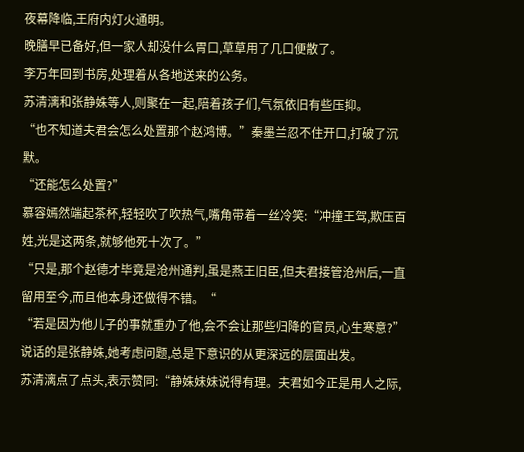夜幕降临,王府内灯火通明。
晚膳早已备好,但一家人却没什么胃口,草草用了几口便散了。
李万年回到书房,处理着从各地送来的公务。
苏清漓和张静姝等人,则聚在一起,陪着孩子们,气氛依旧有些压抑。
“也不知道夫君会怎么处置那个赵鸿博。”秦墨兰忍不住开口,打破了沉默。
“还能怎么处置?”
慕容嫣然端起茶杯,轻轻吹了吹热气,嘴角带着一丝冷笑:“冲撞王驾,欺压百姓,光是这两条,就够他死十次了。”
“只是,那个赵德才毕竟是沧州通判,虽是燕王旧臣,但夫君接管沧州后,一直留用至今,而且他本身还做得不错。“
“若是因为他儿子的事就重办了他,会不会让那些归降的官员,心生寒意?”
说话的是张静姝,她考虑问题,总是下意识的从更深远的层面出发。
苏清漓点了点头,表示赞同:“静姝妹妹说得有理。夫君如今正是用人之际,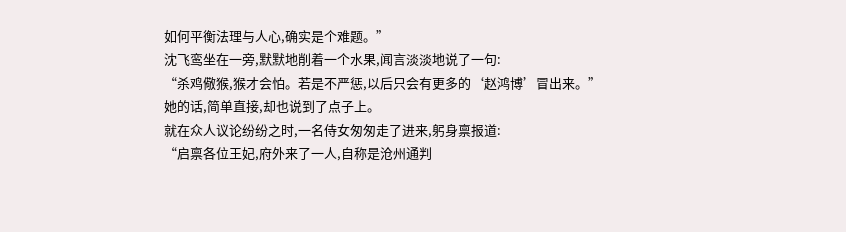如何平衡法理与人心,确实是个难题。”
沈飞鸾坐在一旁,默默地削着一个水果,闻言淡淡地说了一句:
“杀鸡儆猴,猴才会怕。若是不严惩,以后只会有更多的‘赵鸿博’冒出来。”
她的话,简单直接,却也说到了点子上。
就在众人议论纷纷之时,一名侍女匆匆走了进来,躬身禀报道:
“启禀各位王妃,府外来了一人,自称是沧州通判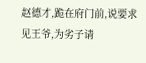赵德才,跪在府门前,说要求见王爷,为劣子请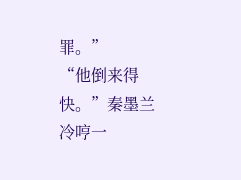罪。”
“他倒来得快。”秦墨兰冷哼一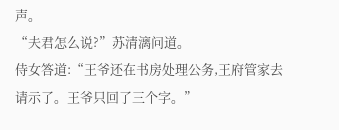声。
“夫君怎么说?”苏清漓问道。
侍女答道:“王爷还在书房处理公务,王府管家去请示了。王爷只回了三个字。”